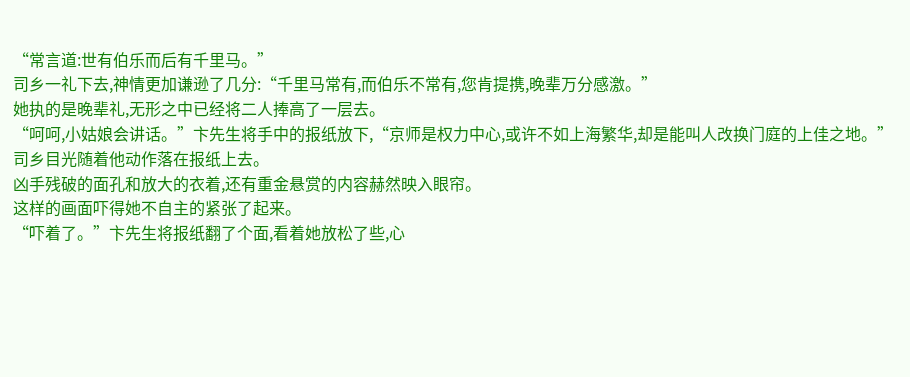“常言道:世有伯乐而后有千里马。”
司乡一礼下去,神情更加谦逊了几分:“千里马常有,而伯乐不常有,您肯提携,晚辈万分感激。”
她执的是晚辈礼,无形之中已经将二人捧高了一层去。
“呵呵,小姑娘会讲话。”卞先生将手中的报纸放下,“京师是权力中心,或许不如上海繁华,却是能叫人改换门庭的上佳之地。”
司乡目光随着他动作落在报纸上去。
凶手残破的面孔和放大的衣着,还有重金悬赏的内容赫然映入眼帘。
这样的画面吓得她不自主的紧张了起来。
“吓着了。”卞先生将报纸翻了个面,看着她放松了些,心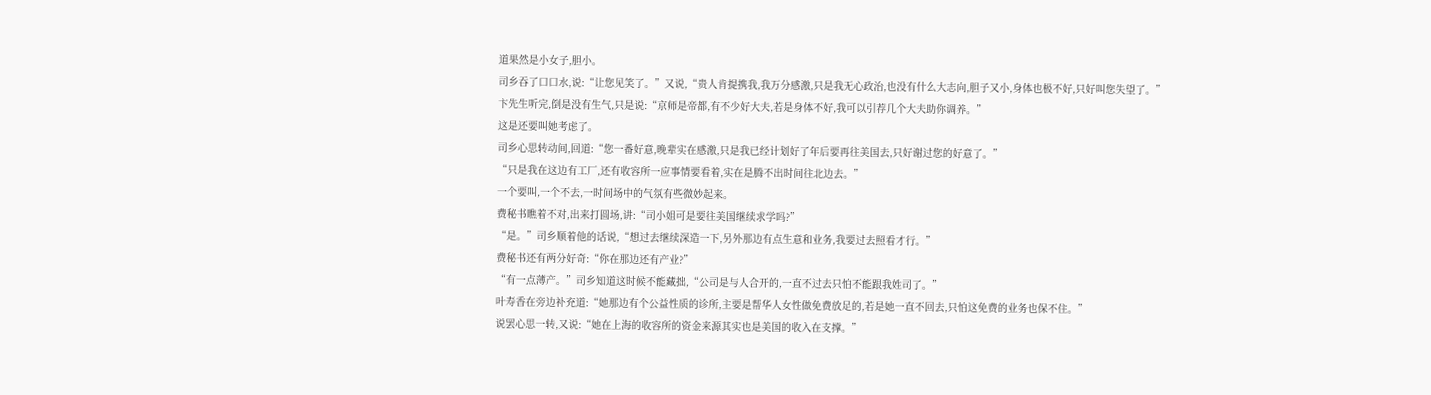道果然是小女子,胆小。
司乡吞了口口水,说:“让您见笑了。”又说,“贵人肯提携我,我万分感激,只是我无心政治,也没有什么大志向,胆子又小,身体也极不好,只好叫您失望了。”
卞先生听完,倒是没有生气,只是说:“京师是帝都,有不少好大夫,若是身体不好,我可以引荐几个大夫助你调养。”
这是还要叫她考虑了。
司乡心思转动间,回道:“您一番好意,晚辈实在感激,只是我已经计划好了年后要再往美国去,只好谢过您的好意了。”
“只是我在这边有工厂,还有收容所一应事情要看着,实在是腾不出时间往北边去。”
一个要叫,一个不去,一时间场中的气氛有些微妙起来。
费秘书瞧着不对,出来打圆场,讲:“司小姐可是要往美国继续求学吗?”
“是。”司乡顺着他的话说,“想过去继续深造一下,另外那边有点生意和业务,我要过去照看才行。”
费秘书还有两分好奇:“你在那边还有产业?”
“有一点薄产。”司乡知道这时候不能藏拙,“公司是与人合开的,一直不过去只怕不能跟我姓司了。”
叶寿香在旁边补充道:“她那边有个公益性质的诊所,主要是帮华人女性做免费放足的,若是她一直不回去,只怕这免费的业务也保不住。”
说罢心思一转,又说:“她在上海的收容所的资金来源其实也是美国的收入在支撑。”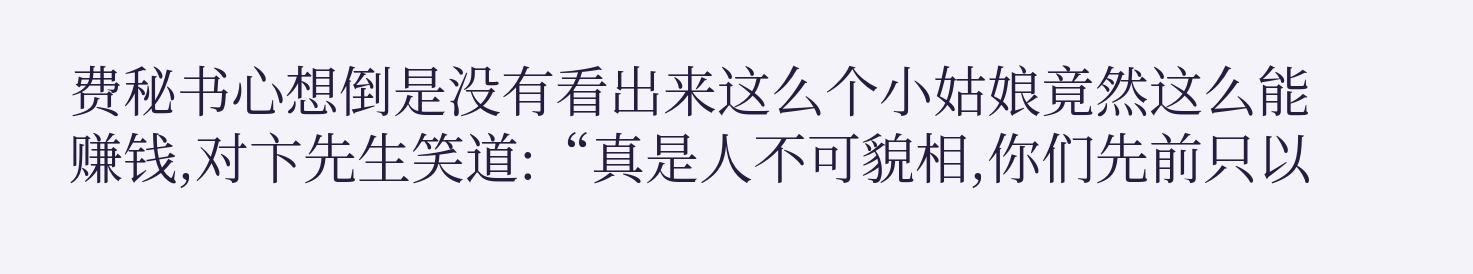费秘书心想倒是没有看出来这么个小姑娘竟然这么能赚钱,对卞先生笑道:“真是人不可貌相,你们先前只以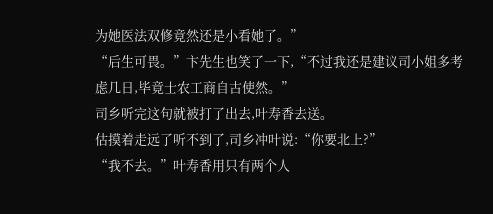为她医法双修竟然还是小看她了。”
“后生可畏。”卞先生也笑了一下,“不过我还是建议司小姐多考虑几日,毕竟士农工商自古使然。”
司乡听完这句就被打了出去,叶寿香去送。
估摸着走远了听不到了,司乡冲叶说:“你要北上?”
“我不去。”叶寿香用只有两个人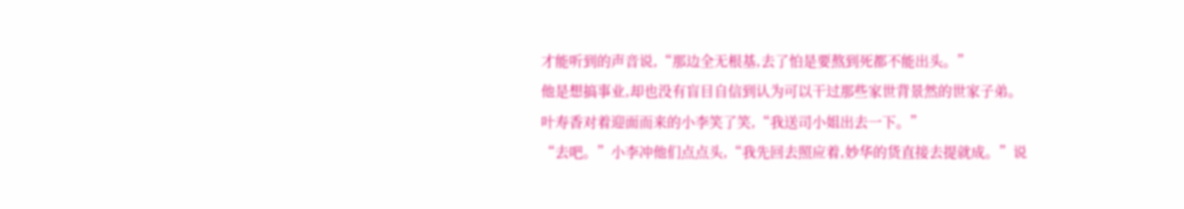才能听到的声音说,“那边全无根基,去了怕是要熬到死都不能出头。”
他是想搞事业,却也没有盲目自信到认为可以干过那些家世背景然的世家子弟。
叶寿香对着迎面而来的小李笑了笑,“我送司小姐出去一下。”
“去吧。”小李冲他们点点头,“我先回去照应着,妙华的货直接去提就成。”说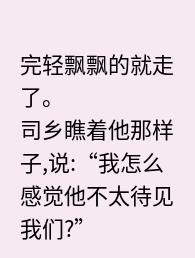完轻飘飘的就走了。
司乡瞧着他那样子,说:“我怎么感觉他不太待见我们?”